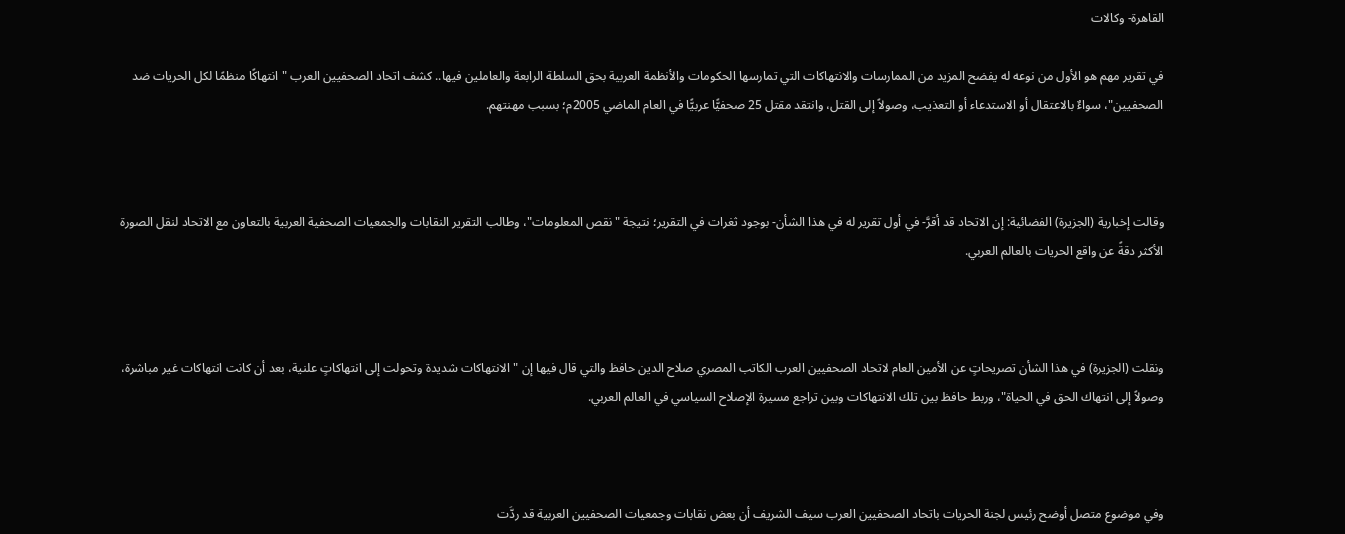القاهرة- وكالات

في تقرير مهم هو الأول من نوعه له يفضح المزيد من الممارسات والانتهاكات التي تمارسها الحكومات والأنظمة العربية بحق السلطة الرابعة والعاملين فيها.. كشف اتحاد الصحفيين العرب "انتهاكًا منظمًا لكل الحريات ضد الصحفيين"، سواءٌ بالاعتقال أو الاستدعاء أو التعذيب، وصولاً إلى القتل، وانتقد مقتل 25 صحفيًّا عربيًّا في العام الماضي 2005م؛ بسبب مهنتهم.



وقالت إخبارية (الجزيرة) الفضائية: إن الاتحاد قد أقرَّ- في أول تقرير له في هذا الشأن- بوجود ثغرات في التقرير؛ نتيجة "نقص المعلومات"، وطالب التقرير النقابات والجمعيات الصحفية العربية بالتعاون مع الاتحاد لنقل الصورة الأكثر دقةً عن واقع الحريات بالعالم العربي.



ونقلت (الجزيرة) في هذا الشأن تصريحاتٍ عن الأمين العام لاتحاد الصحفيين العرب الكاتب المصري صلاح الدين حافظ والتي قال فيها إن "الانتهاكات شديدة وتحولت إلى انتهاكاتٍ علنية، بعد أن كانت انتهاكات غير مباشرة، وصولاً إلى انتهاك الحق في الحياة"، وربط حافظ بين تلك الانتهاكات وبين تراجع مسيرة الإصلاح السياسي في العالم العربي.



وفي موضوع متصل أوضح رئيس لجنة الحريات باتحاد الصحفيين العرب سيف الشريف أن بعض نقابات وجمعيات الصحفيين العربية قد ردَّت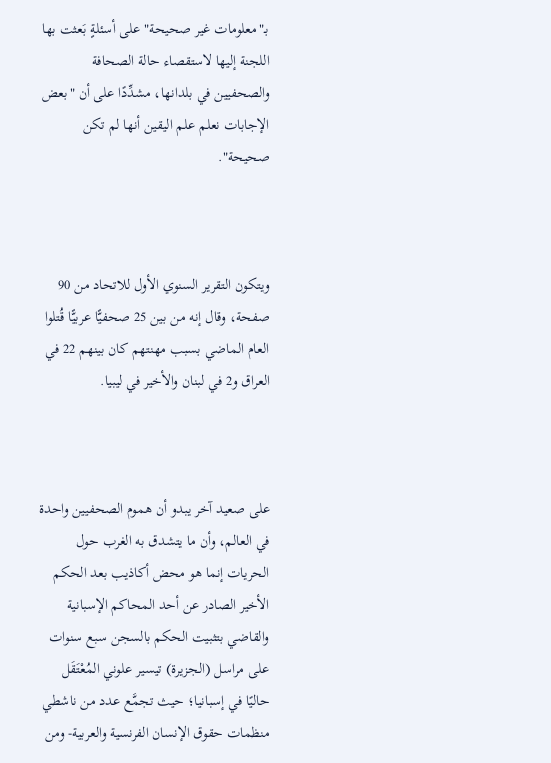بـ"معلومات غير صحيحة" على أسئلةٍ بَعثت بها اللجنة إليها لاستقصاء حالة الصحافة والصحفيين في بلدانها، مشدِّدًا على أن "بعض الإجابات نعلم علم اليقين أنها لم تكن صحيحة".



ويتكون التقرير السنوي الأول للاتحاد من 90 صفحة، وقال إنه من بين 25 صحفيًّا عربيًّا قُتلوا العام الماضي بسبب مهنتهم كان بينهم 22 في العراق و2 في لبنان والأخير في ليبيا.



على صعيد آخر يبدو أن هموم الصحفيين واحدة في العالم، وأن ما يتشدق به الغرب حول الحريات إنما هو محض أكاذيب بعد الحكم الأخير الصادر عن أحد المحاكم الإسبانية والقاضي بتثبيت الحكم بالسجن سبع سنوات على مراسل (الجزيرة) تيسير علوني المُعْتَقَل حاليًا في إسبانيا؛ حيث تجمَّع عدد من ناشطي منظمات حقوق الإنسان الفرنسية والعربية- ومن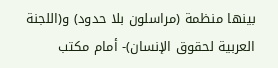بينها منظمة (مراسلون بلا حدود) و(اللجنة العربية لحقوق الإنسان)- أمام مكتب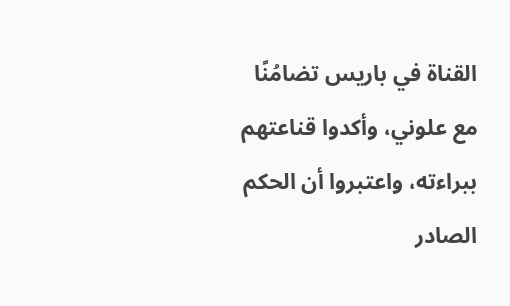القناة في باريس تضامُنًا مع علوني، وأكدوا قناعتهم ببراءته، واعتبروا أن الحكم الصادر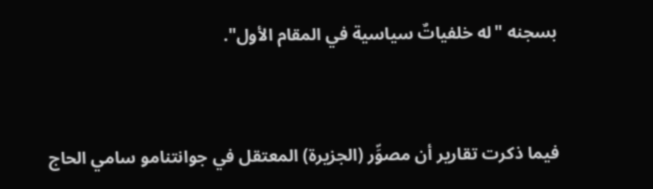بسجنه "له خلفياتٌ سياسية في المقام الأول".



فيما ذكرت تقارير أن مصوِّر (الجزيرة) المعتقل في جوانتنامو سامي الحاج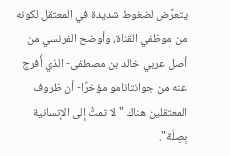يتعرَّض لضغوط شديدة في المعتقل لكونه من موظفي القناة، وأوضح الفرنسي من أصل عربي خالد بن مصطفى- الذي أُفرج عنه من جوانتانامو مؤخرًا- أن ظروف المعتقلين هناك "لا تمتُّ إلى الإنسانية بِصِلَة".